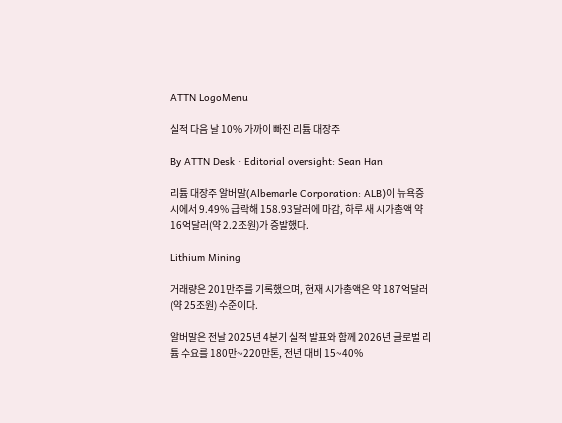ATTN LogoMenu

실적 다음 날 10% 가까이 빠진 리튬 대장주

By ATTN Desk · Editorial oversight: Sean Han

리튬 대장주 알버말(Albemarle Corporation: ALB)이 뉴욕증시에서 9.49% 급락해 158.93달러에 마감, 하루 새 시가총액 약 16억달러(약 2.2조원)가 증발했다.

Lithium Mining

거래량은 201만주를 기록했으며, 현재 시가총액은 약 187억달러(약 25조원) 수준이다.

알버말은 전날 2025년 4분기 실적 발표와 함께 2026년 글로벌 리튬 수요를 180만~220만톤, 전년 대비 15~40%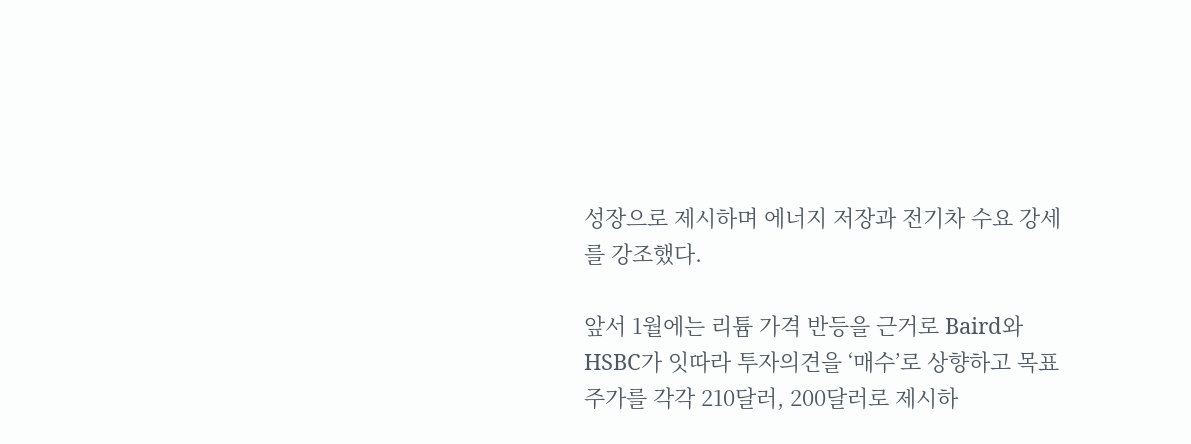성장으로 제시하며 에너지 저장과 전기차 수요 강세를 강조했다.

앞서 1월에는 리튬 가격 반등을 근거로 Baird와 HSBC가 잇따라 투자의견을 ‘매수’로 상향하고 목표주가를 각각 210달러, 200달러로 제시하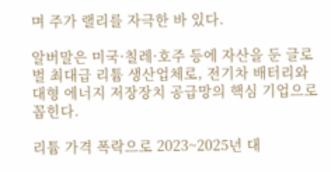며 주가 랠리를 자극한 바 있다.

알버말은 미국·칠레·호주 등에 자산을 둔 글로벌 최대급 리튬 생산업체로, 전기차 배터리와 대형 에너지 저장장치 공급망의 핵심 기업으로 꼽힌다.

리튬 가격 폭락으로 2023~2025년 대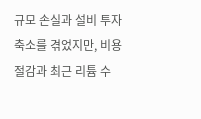규모 손실과 설비 투자 축소를 겪었지만, 비용 절감과 최근 리튬 수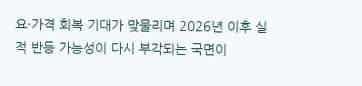요·가격 회복 기대가 맞물리며 2026년 이후 실적 반등 가능성이 다시 부각되는 국면이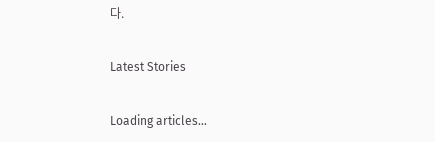다.

Latest Stories

Loading articles...